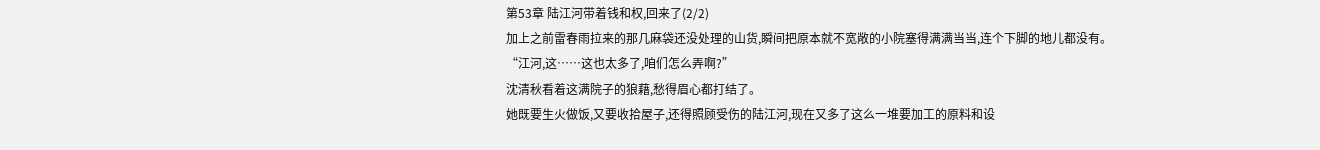第53章 陆江河带着钱和权,回来了(2/2)
加上之前雷春雨拉来的那几麻袋还没处理的山货,瞬间把原本就不宽敞的小院塞得满满当当,连个下脚的地儿都没有。
“江河,这……这也太多了,咱们怎么弄啊?”
沈清秋看着这满院子的狼藉,愁得眉心都打结了。
她既要生火做饭,又要收拾屋子,还得照顾受伤的陆江河,现在又多了这么一堆要加工的原料和设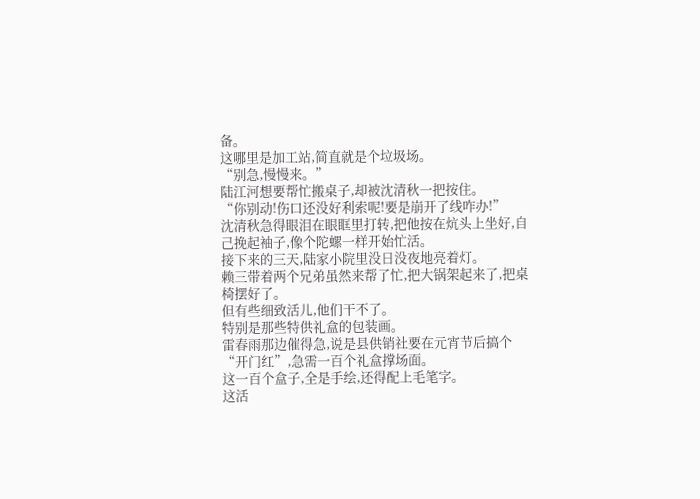备。
这哪里是加工站,简直就是个垃圾场。
“别急,慢慢来。”
陆江河想要帮忙搬桌子,却被沈清秋一把按住。
“你别动!伤口还没好利索呢!要是崩开了线咋办!”
沈清秋急得眼泪在眼眶里打转,把他按在炕头上坐好,自己挽起袖子,像个陀螺一样开始忙活。
接下来的三天,陆家小院里没日没夜地亮着灯。
赖三带着两个兄弟虽然来帮了忙,把大锅架起来了,把桌椅摆好了。
但有些细致活儿,他们干不了。
特别是那些特供礼盒的包装画。
雷春雨那边催得急,说是县供销社要在元宵节后搞个“开门红”,急需一百个礼盒撑场面。
这一百个盒子,全是手绘,还得配上毛笔字。
这活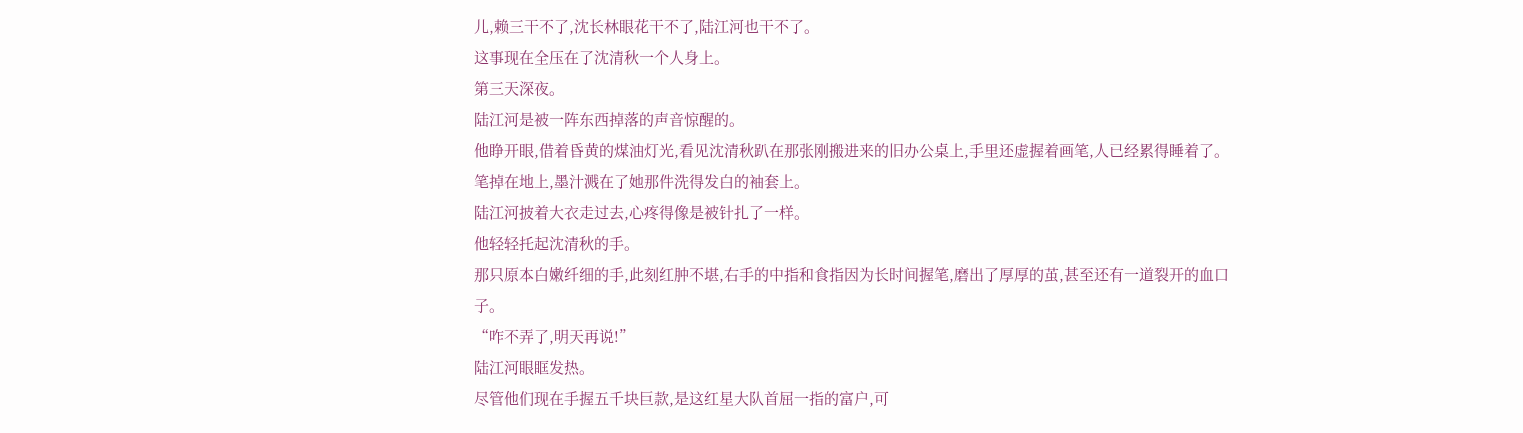儿,赖三干不了,沈长林眼花干不了,陆江河也干不了。
这事现在全压在了沈清秋一个人身上。
第三天深夜。
陆江河是被一阵东西掉落的声音惊醒的。
他睁开眼,借着昏黄的煤油灯光,看见沈清秋趴在那张刚搬进来的旧办公桌上,手里还虚握着画笔,人已经累得睡着了。
笔掉在地上,墨汁溅在了她那件洗得发白的袖套上。
陆江河披着大衣走过去,心疼得像是被针扎了一样。
他轻轻托起沈清秋的手。
那只原本白嫩纤细的手,此刻红肿不堪,右手的中指和食指因为长时间握笔,磨出了厚厚的茧,甚至还有一道裂开的血口子。
“咋不弄了,明天再说!”
陆江河眼眶发热。
尽管他们现在手握五千块巨款,是这红星大队首屈一指的富户,可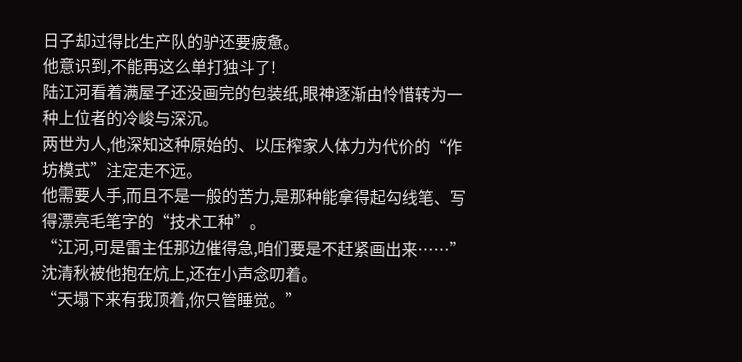日子却过得比生产队的驴还要疲惫。
他意识到,不能再这么单打独斗了!
陆江河看着满屋子还没画完的包装纸,眼神逐渐由怜惜转为一种上位者的冷峻与深沉。
两世为人,他深知这种原始的、以压榨家人体力为代价的“作坊模式”注定走不远。
他需要人手,而且不是一般的苦力,是那种能拿得起勾线笔、写得漂亮毛笔字的“技术工种”。
“江河,可是雷主任那边催得急,咱们要是不赶紧画出来……”
沈清秋被他抱在炕上,还在小声念叨着。
“天塌下来有我顶着,你只管睡觉。”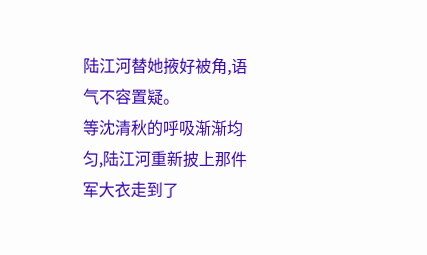陆江河替她掖好被角,语气不容置疑。
等沈清秋的呼吸渐渐均匀,陆江河重新披上那件军大衣走到了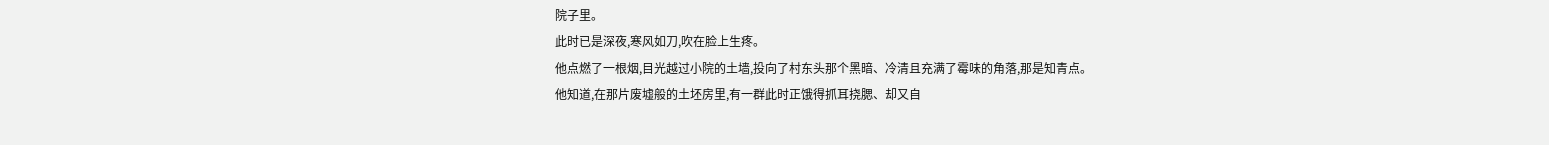院子里。
此时已是深夜,寒风如刀,吹在脸上生疼。
他点燃了一根烟,目光越过小院的土墙,投向了村东头那个黑暗、冷清且充满了霉味的角落,那是知青点。
他知道,在那片废墟般的土坯房里,有一群此时正饿得抓耳挠腮、却又自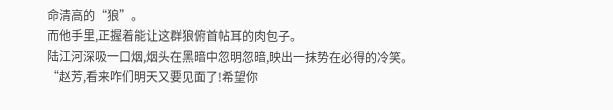命清高的“狼”。
而他手里,正握着能让这群狼俯首帖耳的肉包子。
陆江河深吸一口烟,烟头在黑暗中忽明忽暗,映出一抹势在必得的冷笑。
“赵芳,看来咋们明天又要见面了!希望你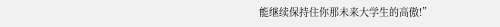能继续保持住你那未来大学生的高傲!”